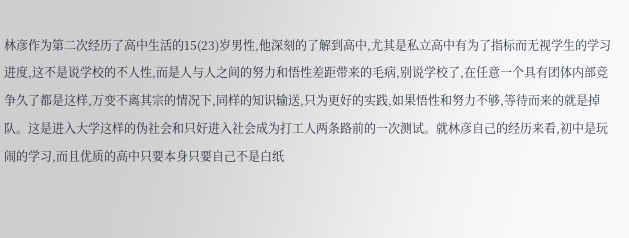林彦作为第二次经历了高中生活的15(23)岁男性,他深刻的了解到高中,尤其是私立高中有为了指标而无视学生的学习进度,这不是说学校的不人性,而是人与人之间的努力和悟性差距带来的毛病,别说学校了,在任意一个具有团体内部竞争久了都是这样,万变不离其宗的情况下,同样的知识输送,只为更好的实践,如果悟性和努力不够,等待而来的就是掉队。这是进入大学这样的伪社会和只好进入社会成为打工人两条路前的一次测试。就林彦自己的经历来看,初中是玩闹的学习,而且优质的高中只要本身只要自己不是白纸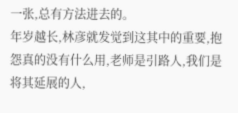一张,总有方法进去的。
年岁越长,林彦就发觉到这其中的重要,抱怨真的没有什么用,老师是引路人,我们是将其延展的人,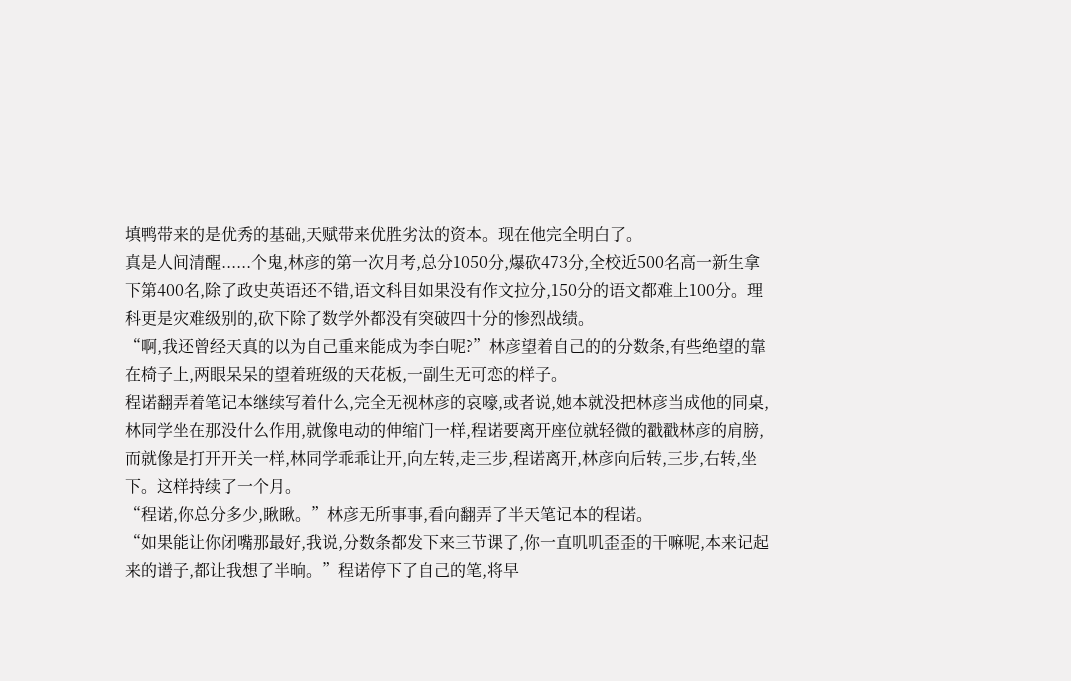填鸭带来的是优秀的基础,天赋带来优胜劣汰的资本。现在他完全明白了。
真是人间清醒......个鬼,林彦的第一次月考,总分1050分,爆砍473分,全校近500名高一新生拿下第400名,除了政史英语还不错,语文科目如果没有作文拉分,150分的语文都难上100分。理科更是灾难级别的,砍下除了数学外都没有突破四十分的惨烈战绩。
“啊,我还曾经天真的以为自己重来能成为李白呢?”林彦望着自己的的分数条,有些绝望的靠在椅子上,两眼呆呆的望着班级的天花板,一副生无可恋的样子。
程诺翻弄着笔记本继续写着什么,完全无视林彦的哀嚎,或者说,她本就没把林彦当成他的同桌,林同学坐在那没什么作用,就像电动的伸缩门一样,程诺要离开座位就轻微的戳戳林彦的肩膀,而就像是打开开关一样,林同学乖乖让开,向左转,走三步,程诺离开,林彦向后转,三步,右转,坐下。这样持续了一个月。
“程诺,你总分多少,瞅瞅。”林彦无所事事,看向翻弄了半天笔记本的程诺。
“如果能让你闭嘴那最好,我说,分数条都发下来三节课了,你一直叽叽歪歪的干嘛呢,本来记起来的谱子,都让我想了半晌。”程诺停下了自己的笔,将早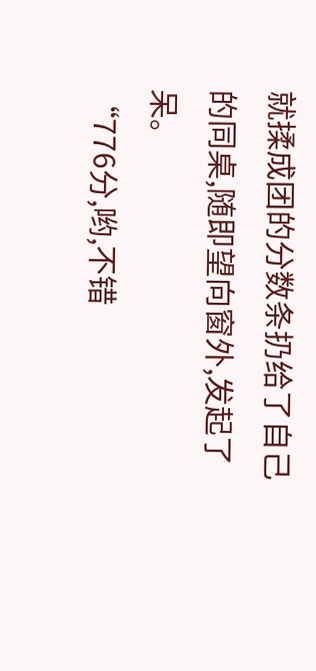就揉成团的分数条扔给了自己的同桌,随即望向窗外,发起了呆。
“776分,哟,不错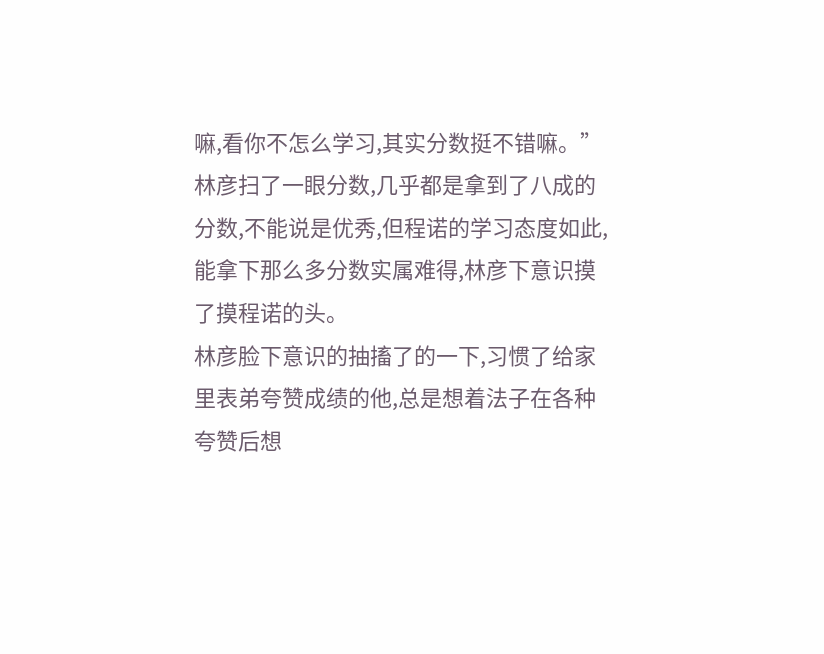嘛,看你不怎么学习,其实分数挺不错嘛。”林彦扫了一眼分数,几乎都是拿到了八成的分数,不能说是优秀,但程诺的学习态度如此,能拿下那么多分数实属难得,林彦下意识摸了摸程诺的头。
林彦脸下意识的抽搐了的一下,习惯了给家里表弟夸赞成绩的他,总是想着法子在各种夸赞后想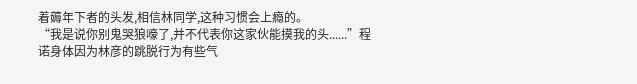着薅年下者的头发,相信林同学,这种习惯会上瘾的。
“我是说你别鬼哭狼嚎了,并不代表你这家伙能摸我的头......”程诺身体因为林彦的跳脱行为有些气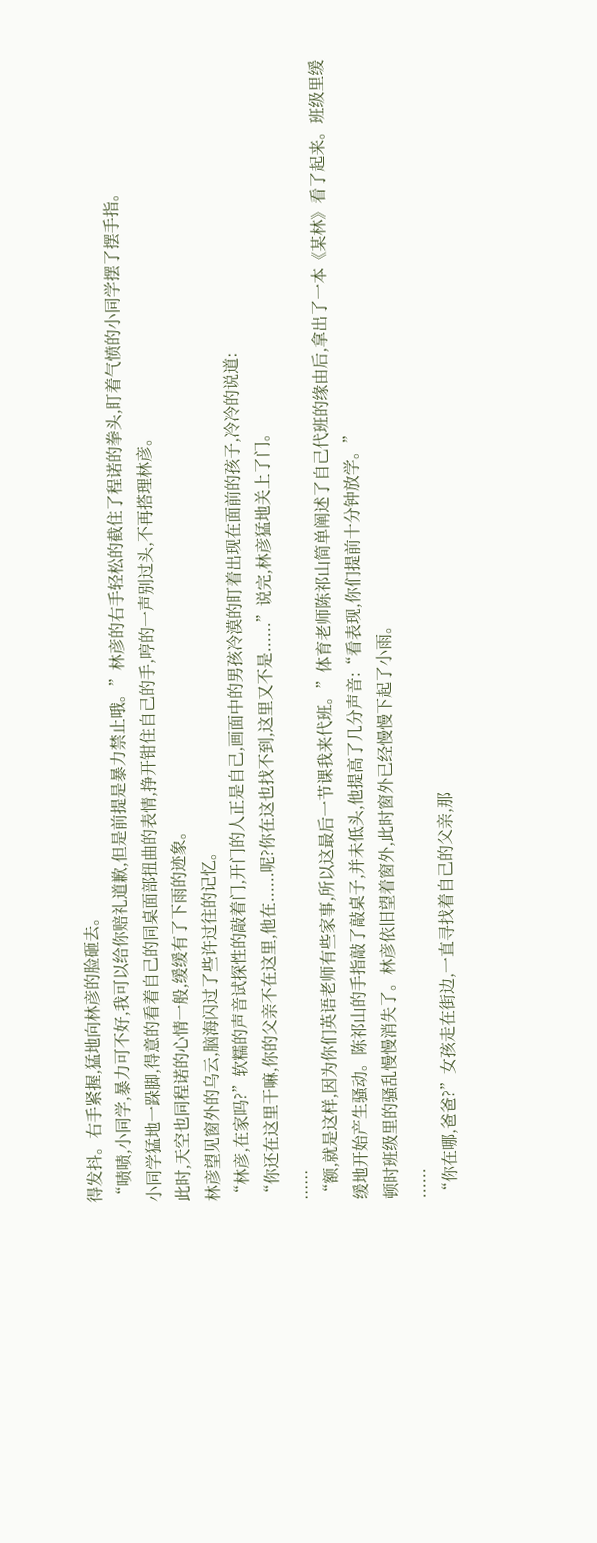得发抖。右手紧握,猛地向林彦的脸砸去。
“啧啧,小同学,暴力可不好,我可以给你赔礼道歉,但是前提是暴力禁止哦。”林彦的右手轻松的截住了程诺的拳头,盯着气愤的小同学摆了摆手指。
小同学猛地一跺脚,得意的看着自己的同桌面部扭曲的表情,挣开钳住自己的手,哼的一声别过头,不再搭理林彦。
此时,天空也同程诺的心情一般,缓缓有了下雨的迹象。
林彦望见窗外的乌云,脑海闪过了些许过往的记忆。
“林彦,在家吗?”软糯的声音试探性的敲着门,开门的人正是自己,画面中的男孩冷漠的盯着出现在面前的孩子,冷冷的说道:
“你还在这里干嘛,你的父亲不在这里,他在......呢?你在这也找不到,这里又不是......”说完,林彦猛地关上了门。
......
“额,就是这样,因为你们英语老师有些家事,所以这最后一节课我来代班。”体育老师陈祁山简单阐述了自己代班的缘由后,拿出了一本《某林》看了起来。班级里缓缓地开始产生骚动。陈祁山的手指敲了敲桌子,并未低头,他提高了几分声音:“看表现,你们提前十分钟放学。”
顿时班级里的骚乱慢慢消失了。林彦依旧望着窗外,此时窗外已经慢慢下起了小雨。
......
“你在哪,爸爸?”女孩走在街边,一直寻找着自己的父亲,那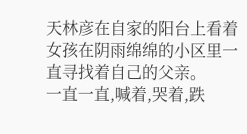天林彦在自家的阳台上看着女孩在阴雨绵绵的小区里一直寻找着自己的父亲。
一直一直,喊着,哭着,跌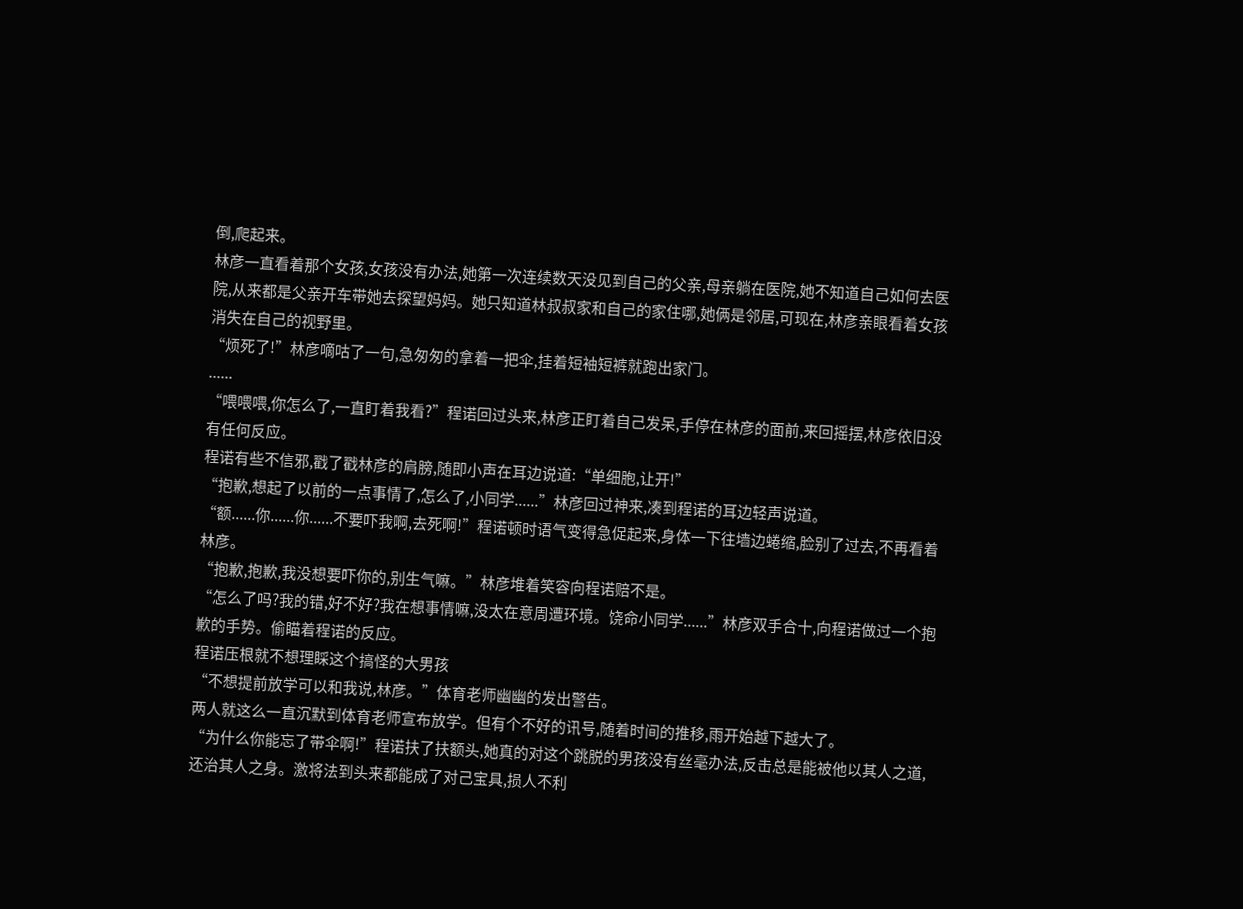倒,爬起来。
林彦一直看着那个女孩,女孩没有办法,她第一次连续数天没见到自己的父亲,母亲躺在医院,她不知道自己如何去医院,从来都是父亲开车带她去探望妈妈。她只知道林叔叔家和自己的家住哪,她俩是邻居,可现在,林彦亲眼看着女孩消失在自己的视野里。
“烦死了!”林彦嘀咕了一句,急匆匆的拿着一把伞,挂着短袖短裤就跑出家门。
......
“喂喂喂,你怎么了,一直盯着我看?”程诺回过头来,林彦正盯着自己发呆,手停在林彦的面前,来回摇摆,林彦依旧没有任何反应。
程诺有些不信邪,戳了戳林彦的肩膀,随即小声在耳边说道:“单细胞,让开!”
“抱歉,想起了以前的一点事情了,怎么了,小同学......”林彦回过神来,凑到程诺的耳边轻声说道。
“额......你......你......不要吓我啊,去死啊!”程诺顿时语气变得急促起来,身体一下往墙边蜷缩,脸别了过去,不再看着林彦。
“抱歉,抱歉,我没想要吓你的,别生气嘛。”林彦堆着笑容向程诺赔不是。
“怎么了吗?我的错,好不好?我在想事情嘛,没太在意周遭环境。饶命小同学......”林彦双手合十,向程诺做过一个抱歉的手势。偷瞄着程诺的反应。
程诺压根就不想理睬这个搞怪的大男孩
“不想提前放学可以和我说,林彦。”体育老师幽幽的发出警告。
两人就这么一直沉默到体育老师宣布放学。但有个不好的讯号,随着时间的推移,雨开始越下越大了。
“为什么你能忘了带伞啊!”程诺扶了扶额头,她真的对这个跳脱的男孩没有丝毫办法,反击总是能被他以其人之道,还治其人之身。激将法到头来都能成了对己宝具,损人不利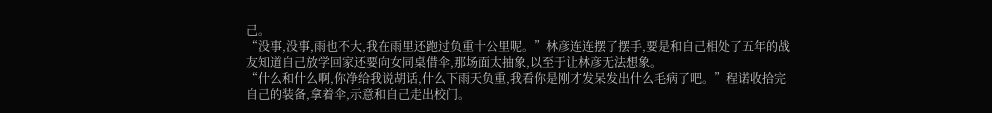己。
“没事,没事,雨也不大,我在雨里还跑过负重十公里呢。”林彦连连摆了摆手,要是和自己相处了五年的战友知道自己放学回家还要向女同桌借伞,那场面太抽象,以至于让林彦无法想象。
“什么和什么啊,你净给我说胡话,什么下雨天负重,我看你是刚才发呆发出什么毛病了吧。”程诺收拾完自己的装备,拿着伞,示意和自己走出校门。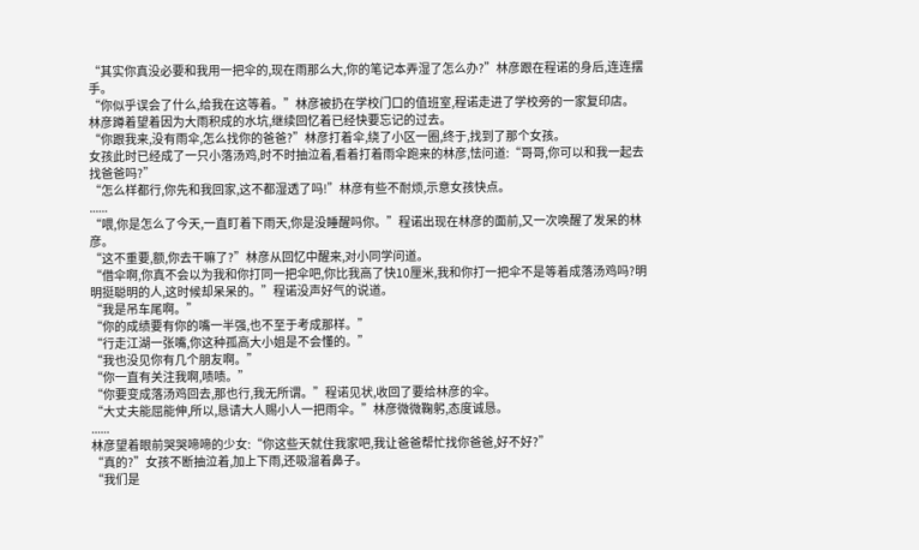“其实你真没必要和我用一把伞的,现在雨那么大,你的笔记本弄湿了怎么办?”林彦跟在程诺的身后,连连摆手。
“你似乎误会了什么,给我在这等着。”林彦被扔在学校门口的值班室,程诺走进了学校旁的一家复印店。
林彦蹲着望着因为大雨积成的水坑,继续回忆着已经快要忘记的过去。
“你跟我来,没有雨伞,怎么找你的爸爸?”林彦打着伞,绕了小区一圈,终于,找到了那个女孩。
女孩此时已经成了一只小落汤鸡,时不时抽泣着,看着打着雨伞跑来的林彦,怯问道:“哥哥,你可以和我一起去找爸爸吗?”
“怎么样都行,你先和我回家,这不都湿透了吗!”林彦有些不耐烦,示意女孩快点。
......
“喂,你是怎么了今天,一直盯着下雨天,你是没睡醒吗你。”程诺出现在林彦的面前,又一次唤醒了发呆的林彦。
“这不重要,额,你去干嘛了?”林彦从回忆中醒来,对小同学问道。
“借伞啊,你真不会以为我和你打同一把伞吧,你比我高了快10厘米,我和你打一把伞不是等着成落汤鸡吗?明明挺聪明的人,这时候却呆呆的。”程诺没声好气的说道。
“我是吊车尾啊。”
“你的成绩要有你的嘴一半强,也不至于考成那样。”
“行走江湖一张嘴,你这种孤高大小姐是不会懂的。”
“我也没见你有几个朋友啊。”
“你一直有关注我啊,啧啧。”
“你要变成落汤鸡回去,那也行,我无所谓。”程诺见状,收回了要给林彦的伞。
“大丈夫能屈能伸,所以,恳请大人赐小人一把雨伞。”林彦微微鞠躬,态度诚恳。
......
林彦望着眼前哭哭啼啼的少女:“你这些天就住我家吧,我让爸爸帮忙找你爸爸,好不好?”
“真的?”女孩不断抽泣着,加上下雨,还吸溜着鼻子。
“我们是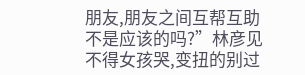朋友,朋友之间互帮互助不是应该的吗?”林彦见不得女孩哭,变扭的别过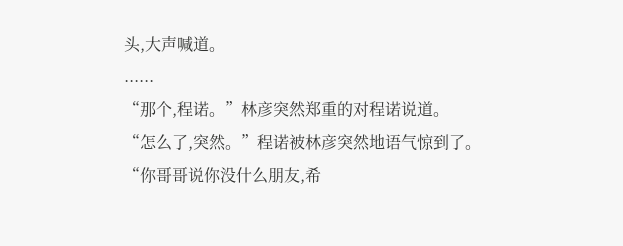头,大声喊道。
......
“那个,程诺。”林彦突然郑重的对程诺说道。
“怎么了,突然。”程诺被林彦突然地语气惊到了。
“你哥哥说你没什么朋友,希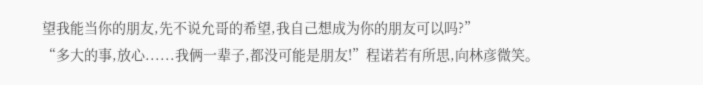望我能当你的朋友,先不说允哥的希望,我自己想成为你的朋友可以吗?”
“多大的事,放心......我俩一辈子,都没可能是朋友!”程诺若有所思,向林彦微笑。